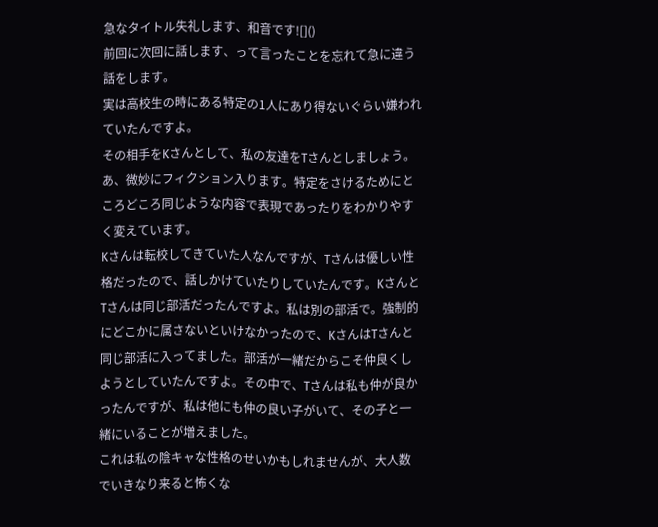急なタイトル失礼します、和音です![]()
前回に次回に話します、って言ったことを忘れて急に違う話をします。
実は高校生の時にある特定の1人にあり得ないぐらい嫌われていたんですよ。
その相手をKさんとして、私の友達をTさんとしましょう。あ、微妙にフィクション入ります。特定をさけるためにところどころ同じような内容で表現であったりをわかりやすく変えています。
Kさんは転校してきていた人なんですが、Tさんは優しい性格だったので、話しかけていたりしていたんです。KさんとTさんは同じ部活だったんですよ。私は別の部活で。強制的にどこかに属さないといけなかったので、KさんはTさんと同じ部活に入ってました。部活が一緒だからこそ仲良くしようとしていたんですよ。その中で、Tさんは私も仲が良かったんですが、私は他にも仲の良い子がいて、その子と一緒にいることが増えました。
これは私の陰キャな性格のせいかもしれませんが、大人数でいきなり来ると怖くな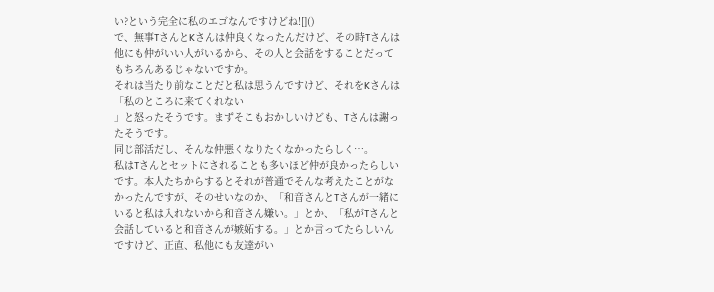い?という完全に私のエゴなんですけどね![]()
で、無事TさんとKさんは仲良くなったんだけど、その時Tさんは他にも仲がいい人がいるから、その人と会話をすることだってもちろんあるじゃないですか。
それは当たり前なことだと私は思うんですけど、それをKさんは「私のところに来てくれない
」と怒ったそうです。まずそこもおかしいけども、Tさんは謝ったそうです。
同じ部活だし、そんな仲悪くなりたくなかったらしく…。
私はTさんとセットにされることも多いほど仲が良かったらしいです。本人たちからするとそれが普通でそんな考えたことがなかったんですが、そのせいなのか、「和音さんとTさんが一緒にいると私は入れないから和音さん嫌い。」とか、「私がTさんと会話していると和音さんが嫉妬する。」とか言ってたらしいんですけど、正直、私他にも友達がい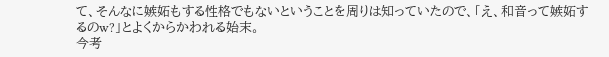て、そんなに嫉妬もする性格でもないということを周りは知っていたので、「え、和音って嫉妬するのw?」とよくからかわれる始末。
今考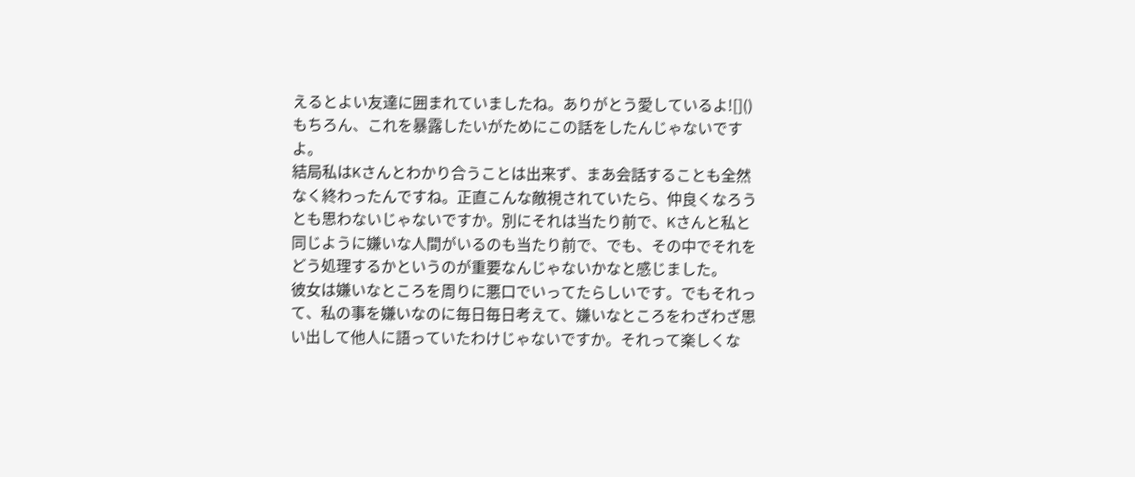えるとよい友達に囲まれていましたね。ありがとう愛しているよ![]()
もちろん、これを暴露したいがためにこの話をしたんじゃないですよ。
結局私はKさんとわかり合うことは出来ず、まあ会話することも全然なく終わったんですね。正直こんな敵視されていたら、仲良くなろうとも思わないじゃないですか。別にそれは当たり前で、Kさんと私と同じように嫌いな人間がいるのも当たり前で、でも、その中でそれをどう処理するかというのが重要なんじゃないかなと感じました。
彼女は嫌いなところを周りに悪口でいってたらしいです。でもそれって、私の事を嫌いなのに毎日毎日考えて、嫌いなところをわざわざ思い出して他人に語っていたわけじゃないですか。それって楽しくな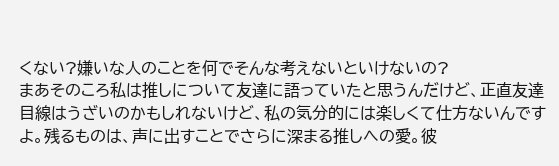くない?嫌いな人のことを何でそんな考えないといけないの?
まあそのころ私は推しについて友達に語っていたと思うんだけど、正直友達目線はうざいのかもしれないけど、私の気分的には楽しくて仕方ないんですよ。残るものは、声に出すことでさらに深まる推しへの愛。彼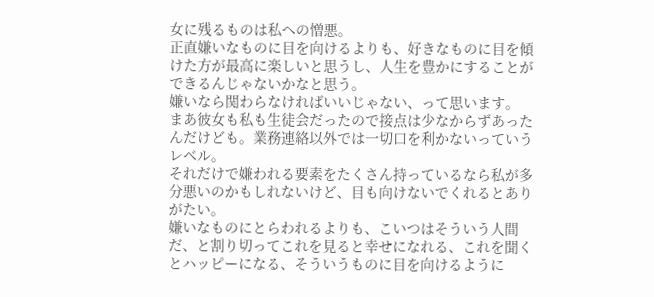女に残るものは私への憎悪。
正直嫌いなものに目を向けるよりも、好きなものに目を傾けた方が最高に楽しいと思うし、人生を豊かにすることができるんじゃないかなと思う。
嫌いなら関わらなければいいじゃない、って思います。
まあ彼女も私も生徒会だったので接点は少なからずあったんだけども。業務連絡以外では一切口を利かないっていうレベル。
それだけで嫌われる要素をたくさん持っているなら私が多分悪いのかもしれないけど、目も向けないでくれるとありがたい。
嫌いなものにとらわれるよりも、こいつはそういう人間だ、と割り切ってこれを見ると幸せになれる、これを聞くとハッピーになる、そういうものに目を向けるように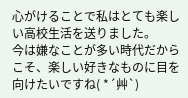心がけることで私はとても楽しい高校生活を送りました。
今は嫌なことが多い時代だからこそ、楽しい好きなものに目を向けたいですね( *´艸`)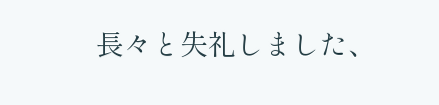長々と失礼しました、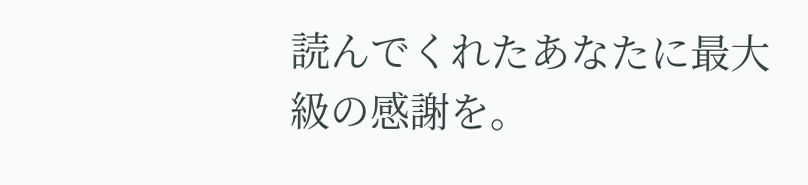読んでくれたあなたに最大級の感謝を。